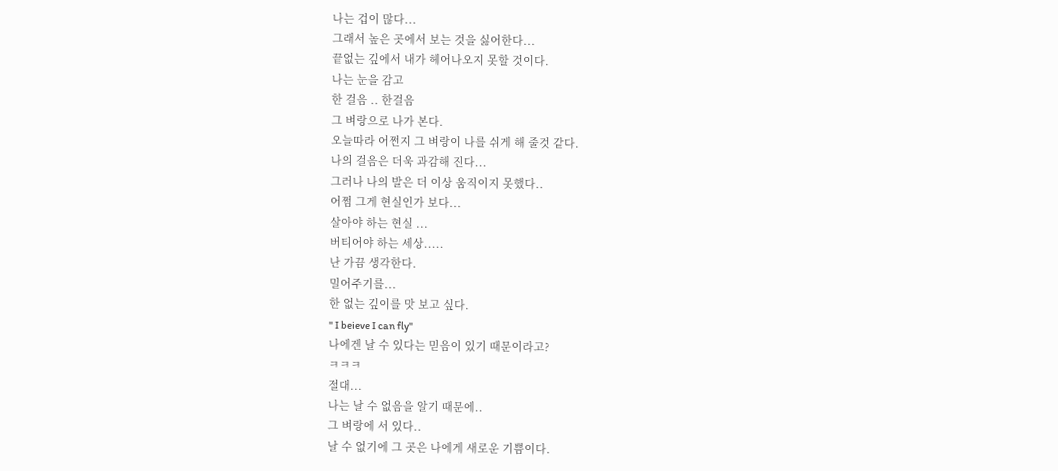나는 겁이 많다...
그래서 높은 곳에서 보는 것을 싫어한다...
끝없는 깊에서 내가 헤어나오지 못할 것이다.
나는 눈을 감고
한 걸음 .. 한걸음
그 벼랑으로 나가 본다.
오늘따라 어쩐지 그 벼랑이 나를 쉬게 해 줄것 같다.
나의 걸음은 더욱 과감해 진다...
그러나 나의 발은 더 이상 움직이지 못했다..
어쩜 그게 현실인가 보다...
살아야 하는 현실 ...
버티어야 하는 세상.....
난 가끔 생각한다.
밀어주기를...
한 없는 깊이를 맛 보고 싶다.
" I beieve I can fly"
나에겐 날 수 있다는 믿음이 있기 때문이라고?
ㅋㅋㅋ
절대...
나는 날 수 없음을 알기 때문에..
그 벼랑에 서 있다..
날 수 없기에 그 곳은 나에게 새로운 기쁨이다.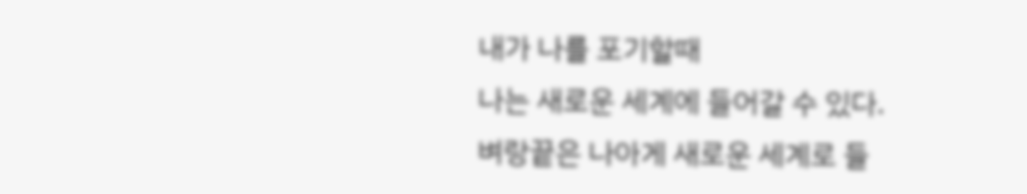내가 나를 포기할때
나는 새로운 세계에 들어갈 수 있다.
벼랑끝은 나아게 새로운 세계로 들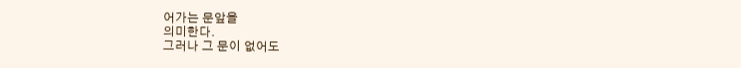어가는 문앞을
의미한다.
그러나 그 문이 없어도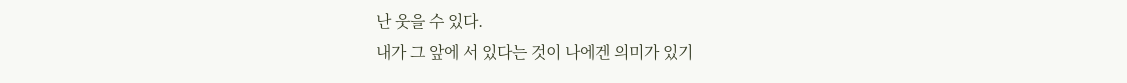난 웃을 수 있다.
내가 그 앞에 서 있다는 것이 나에겐 의미가 있기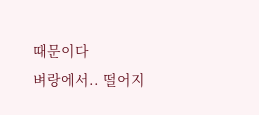때문이다
벼랑에서.. 떨어지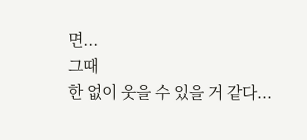면...
그때
한 없이 웃을 수 있을 거 같다...